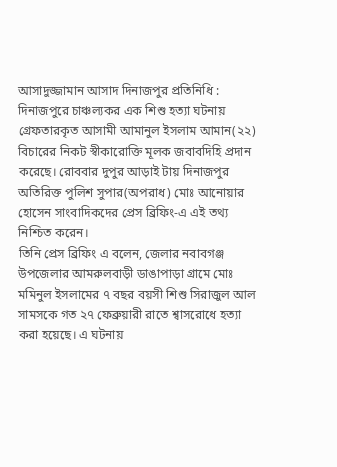আসাদুজ্জামান আসাদ দিনাজপুর প্রতিনিধি : দিনাজপুরে চাঞ্চল্যকর এক শিশু হত্যা ঘটনায় গ্রেফতারকৃত আসামী আমানুল ইসলাম আমান(২২) বিচারের নিকট স্বীকারোক্তি মূলক জবাবদিহি প্রদান করেছে। রোববার দুপুর আড়াই টায় দিনাজপুর অতিরিক্ত পুলিশ সুপার(অপরাধ) মোঃ আনোয়ার হোসেন সাংবাদিকদের প্রেস ব্রিফিং-এ এই তথ্য নিশ্চিত করেন।
তিনি প্রেস ব্রিফিং এ বলেন, জেলার নবাবগঞ্জ উপজেলার আমরুলবাড়ী ডাঙাপাড়া গ্রামে মোঃ মমিনুল ইসলামের ৭ বছর বয়সী শিশু সিরাজুল আল সামসকে গত ২৭ ফেব্রুয়ারী রাতে শ্বাসরোধে হত্যা করা হয়েছে। এ ঘটনায়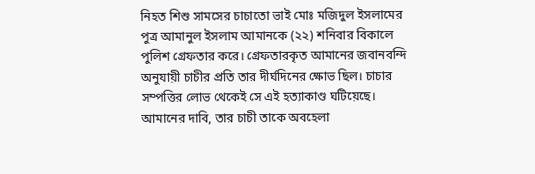নিহত শিশু সামসের চাচাতো ভাই মোঃ মজিদুল ইসলামের পুত্র আমানুল ইসলাম আমানকে (২২) শনিবার বিকালে পুলিশ গ্রেফতার করে। গ্রেফতারকৃত আমানের জবানবন্দি অনুযায়ী চাচীর প্রতি তার দীর্ঘদিনের ক্ষোভ ছিল। চাচার সম্পত্তির লোভ থেকেই সে এই হত্যাকাণ্ড ঘটিয়েছে। আমানের দাবি, তার চাচী তাকে অবহেলা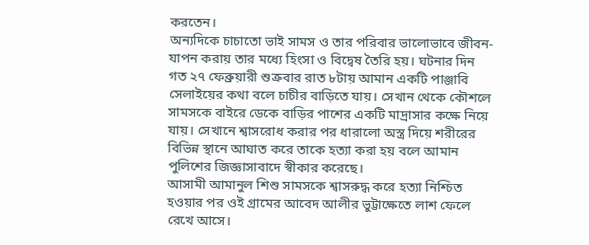করতেন।
অন্যদিকে চাচাতো ভাই সামস ও তার পরিবার ভালোভাবে জীবন-যাপন করায় তার মধ্যে হিংসা ও বিদ্বেষ তৈরি হয়। ঘটনার দিন গত ২৭ ফেব্রুয়ারী শুক্রবার রাত ৮টায় আমান একটি পাঞ্জাবি সেলাইয়ের কথা বলে চাচীর বাড়িতে যায়। সেখান থেকে কৌশলে সামসকে বাইরে ডেকে বাড়ির পাশের একটি মাদ্রাসার কক্ষে নিয়ে যায়। সেখানে শ্বাসরোধ করার পর ধারালো অস্ত্র দিয়ে শরীরের বিভিন্ন স্থানে আঘাত করে তাকে হত্যা করা হয় বলে আমান পুলিশের জিজ্ঞাসাবাদে স্বীকার করেছে।
আসামী আমানুল শিশু সামসকে শ্বাসরুদ্ধ করে হত্যা নিশ্চিত হওয়ার পর ওই গ্রামের আবেদ আলীর ভুট্টাক্ষেতে লাশ ফেলে রেখে আসে।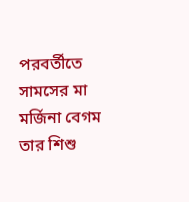পরবর্তীতে সামসের মা মর্জিনা বেগম তার শিশু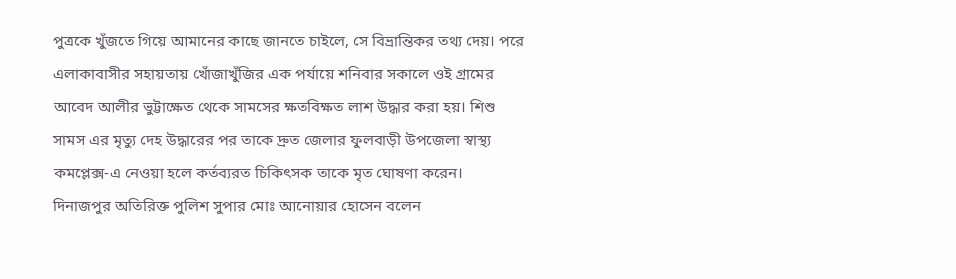পুত্রকে খুঁজতে গিয়ে আমানের কাছে জানতে চাইলে, সে বিভ্রান্তিকর তথ্য দেয়। পরে এলাকাবাসীর সহায়তায় খোঁজাখুঁজির এক পর্যায়ে শনিবার সকালে ওই গ্রামের আবেদ আলীর ভুট্টাক্ষেত থেকে সামসের ক্ষতবিক্ষত লাশ উদ্ধার করা হয়। শিশু সামস এর মৃত্যু দেহ উদ্ধারের পর তাকে দ্রুত জেলার ফুলবাড়ী উপজেলা স্বাস্থ্য কমপ্লেক্স-এ নেওয়া হলে কর্তব্যরত চিকিৎসক তাকে মৃত ঘোষণা করেন।
দিনাজপুর অতিরিক্ত পুলিশ সুপার মোঃ আনোয়ার হোসেন বলেন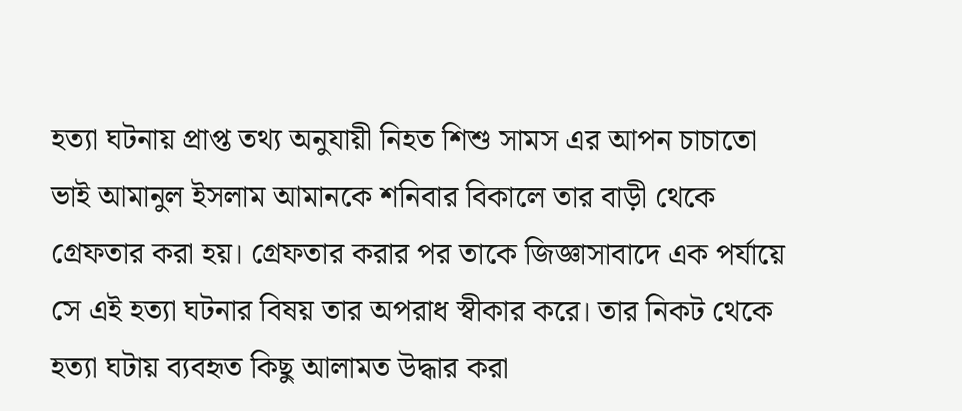হত্যা ঘটনায় প্রাপ্ত তথ্য অনুযায়ী নিহত শিশু সামস এর আপন চাচাতো ভাই আমানুল ইসলাম আমানকে শনিবার বিকালে তার বাড়ী থেকে গ্রেফতার করা হয়। গ্রেফতার করার পর তাকে জিজ্ঞাসাবাদে এক পর্যায়ে সে এই হত্যা ঘটনার বিষয় তার অপরাধ স্বীকার করে। তার নিকট থেকে হত্যা ঘটায় ব্যবহৃত কিছু আলামত উদ্ধার করা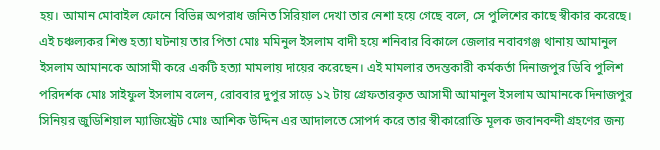হয়। আমান মোবাইল ফোনে বিভিন্ন অপরাধ জনিত সিরিয়াল দেখা তার নেশা হয়ে গেছে বলে, সে পুলিশের কাছে স্বীকার করেছে।
এই চঞ্চল্যকর শিশু হত্যা ঘটনায় তার পিতা মোঃ মমিনুল ইসলাম বাদী হয়ে শনিবার বিকালে জেলার নবাবগঞ্জ থানায় আমানুল ইসলাম আমানকে আসামী করে একটি হত্যা মামলায় দায়ের করেছেন। এই মামলার তদন্তকারী কর্মকর্তা দিনাজপুর ডিবি পুলিশ পরিদর্শক মোঃ সাইফুল ইসলাম বলেন, রোববার দুপুর সাড়ে ১২ টায় গ্রেফতারকৃত আসামী আমানুল ইসলাম আমানকে দিনাজপুর সিনিয়র জুডিশিয়াল ম্যাজিস্ট্রেট মোঃ আশিক উদ্দিন এর আদালতে সোপর্দ করে তার স্বীকারোক্তি মূলক জবানবন্দী গ্রহণের জন্য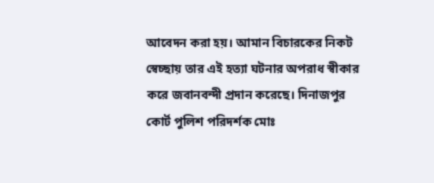আবেদন করা হয়। আমান বিচারকের নিকট স্বেচ্ছায় তার এই হত্যা ঘটনার অপরাধ স্বীকার করে জবানবন্দী প্রদান করেছে। দিনাজপুর কোর্ট পুলিশ পরিদর্শক মোঃ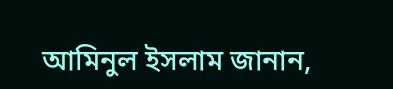আমিনুল ইসলাম জানান,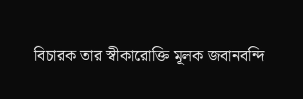বিচারক তার স্বীকারোক্তি মূলক জবানবন্দি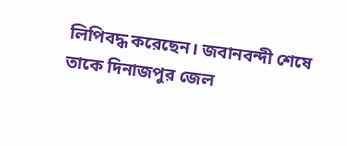লিপিবদ্ধ করেছেন। জবানবন্দী শেষে তাকে দিনাজপুর জেল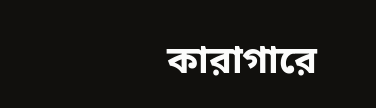কারাগারে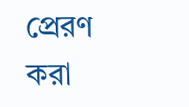প্রেরণ করা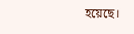হয়েছে।